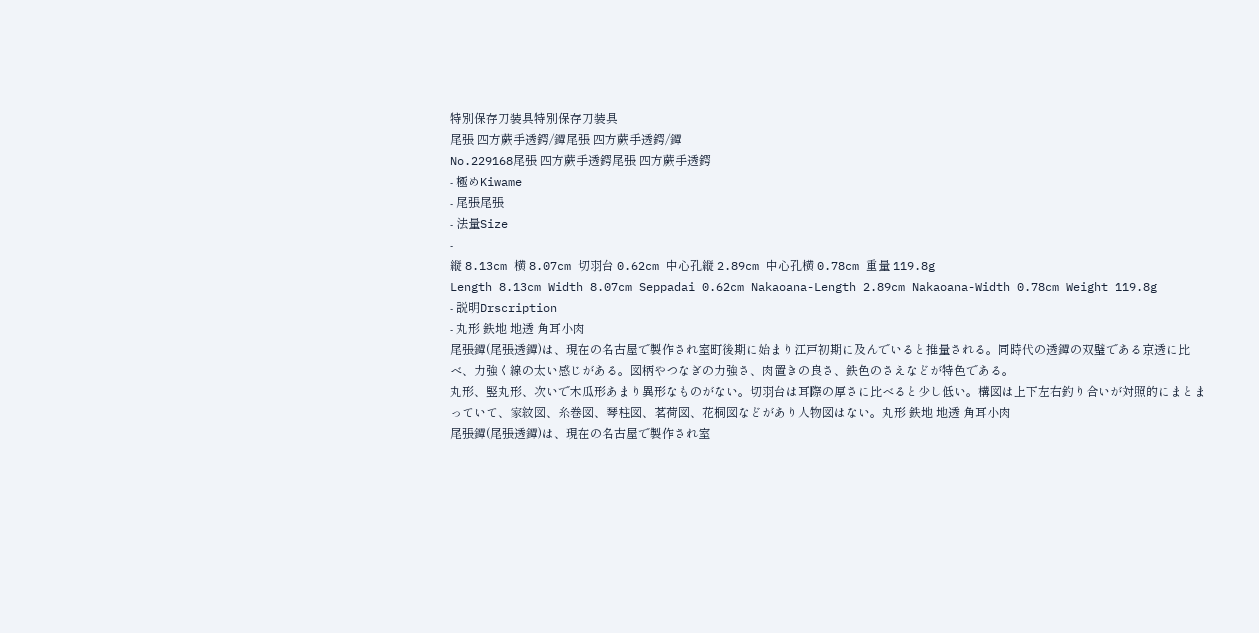特別保存刀装具特別保存刀装具
尾張 四方蕨手透鍔/鐔尾張 四方蕨手透鍔/鐔
No.229168尾張 四方蕨手透鍔尾張 四方蕨手透鍔
- 極めKiwame
- 尾張尾張
- 法量Size
-
縦 8.13cm 横 8.07cm 切羽台 0.62cm 中心孔縦 2.89cm 中心孔横 0.78cm 重量 119.8g
Length 8.13cm Width 8.07cm Seppadai 0.62cm Nakaoana-Length 2.89cm Nakaoana-Width 0.78cm Weight 119.8g
- 説明Drscription
- 丸形 鉄地 地透 角耳小肉
尾張鐔(尾張透鐔)は、現在の名古屋で製作され室町後期に始まり江戸初期に及んでいると推量される。同時代の透鐔の双璧である京透に比べ、力強く線の太い感じがある。図柄やつなぎの力強さ、肉置きの良さ、鉄色のさえなどが特色である。
丸形、竪丸形、次いで木瓜形あまり異形なものがない。切羽台は耳際の厚さに比べると少し低い。構図は上下左右釣り合いが対照的にまとまっていて、家紋図、糸巻図、琴柱図、茗荷図、花桐図などがあり人物図はない。丸形 鉄地 地透 角耳小肉
尾張鐔(尾張透鐔)は、現在の名古屋で製作され室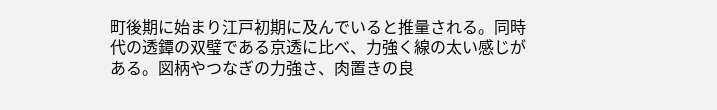町後期に始まり江戸初期に及んでいると推量される。同時代の透鐔の双璧である京透に比べ、力強く線の太い感じがある。図柄やつなぎの力強さ、肉置きの良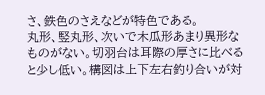さ、鉄色のさえなどが特色である。
丸形、竪丸形、次いで木瓜形あまり異形なものがない。切羽台は耳際の厚さに比べると少し低い。構図は上下左右釣り合いが対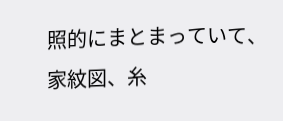照的にまとまっていて、家紋図、糸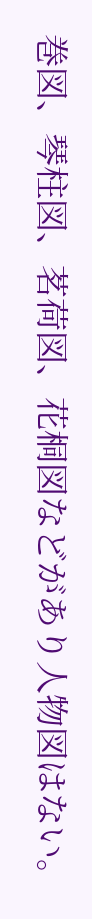巻図、琴柱図、茗荷図、花桐図などがあり人物図はない。